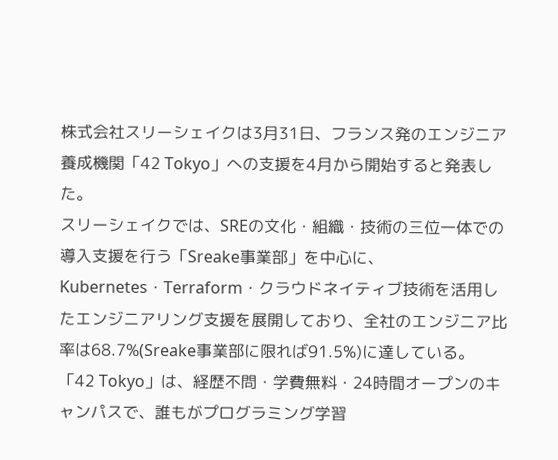株式会社スリーシェイクは3月31日、フランス発のエンジニア養成機関「42 Tokyo」への支援を4月から開始すると発表した。
スリーシェイクでは、SREの文化・組織・技術の三位一体での導入支援を行う「Sreake事業部」を中心に、Kubernetes・Terraform・クラウドネイティブ技術を活用したエンジニアリング支援を展開しており、全社のエンジニア比率は68.7%(Sreake事業部に限れば91.5%)に達している。
「42 Tokyo」は、経歴不問・学費無料・24時間オープンのキャンパスで、誰もがプログラミング学習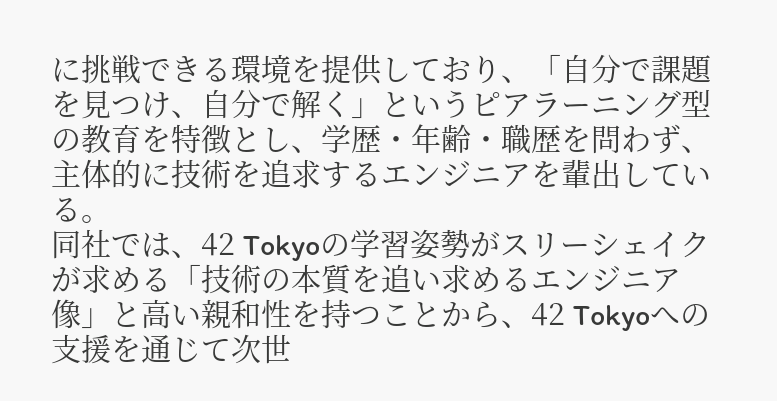に挑戦できる環境を提供しており、「自分で課題を見つけ、自分で解く」というピアラーニング型の教育を特徴とし、学歴・年齢・職歴を問わず、主体的に技術を追求するエンジニアを輩出している。
同社では、42 Tokyoの学習姿勢がスリーシェイクが求める「技術の本質を追い求めるエンジニア像」と高い親和性を持つことから、42 Tokyoへの支援を通じて次世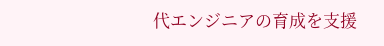代エンジニアの育成を支援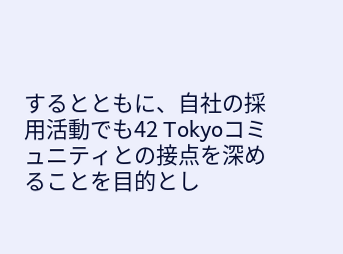するとともに、自社の採用活動でも42 Tokyoコミュニティとの接点を深めることを目的とし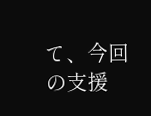て、今回の支援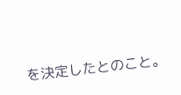を決定したとのこと。